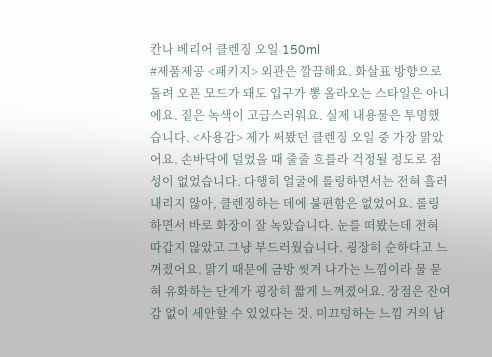칸나 베리어 클렌징 오일 150ml
#제품제공 <패키지> 외관은 깔끔해요. 화살표 방향으로 돌려 오픈 모드가 돼도 입구가 뽕 올라오는 스타일은 아니에요. 짙은 녹색이 고급스러워요. 실제 내용물은 투명했습니다. <사용감> 제가 써봤던 클렌징 오일 중 가장 맑았어요. 손바닥에 덜었을 때 줄줄 흐를라 걱정될 정도로 점성이 없었습니다. 다행히 얼굴에 롤링하면서는 전혀 흘러내리지 않아, 클렌징하는 데에 불편함은 없었어요. 롤링하면서 바로 화장이 잘 녹았습니다. 눈를 떠봤는데 전혀 따갑지 않았고 그냥 부드러웠습니다. 굉장히 순하다고 느껴졌어요. 맑기 때문에 금방 씻겨 나가는 느낌이라 물 묻혀 유화하는 단계가 굉장히 짧게 느껴졌어요. 장점은 잔여감 없이 세안할 수 있었다는 것. 미끄덩하는 느낌 거의 남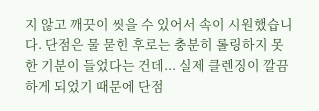지 않고 깨끗이 씻을 수 있어서 속이 시원했습니다. 단점은 물 묻힌 후로는 충분히 롤링하지 못한 기분이 들었다는 건데... 실제 클렌징이 깔끔하게 되었기 때문에 단점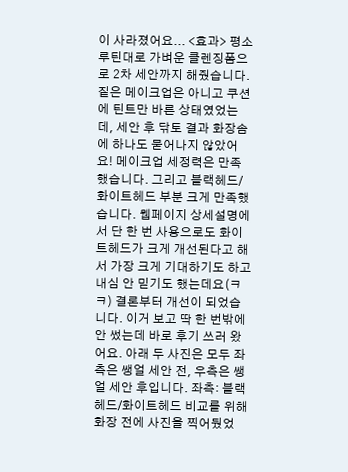이 사라졌어요... <효과> 평소 루틴대로 가벼운 클렌징폼으로 2차 세안까지 해줬습니다. 짙은 메이크업은 아니고 쿠션에 틴트만 바른 상태였었는데, 세안 후 닦토 결과 화장솜에 하나도 묻어나지 않았어요! 메이크업 세정력은 만족했습니다. 그리고 블랙헤드/화이트헤드 부분 크게 만족했습니다. 웹페이지 상세설명에서 단 한 번 사용으로도 화이트헤드가 크게 개선된다고 해서 가장 크게 기대하기도 하고 내심 안 믿기도 했는데요(ㅋㅋ) 결론부터 개선이 되었습니다. 이거 보고 딱 한 번밖에 안 썼는데 바로 후기 쓰러 왔어요. 아래 두 사진은 모두 좌측은 쌩얼 세안 전, 우측은 쌩얼 세안 후입니다. 좌측: 블랙헤드/화이트헤드 비교를 위해 화장 전에 사진을 찍어뒀었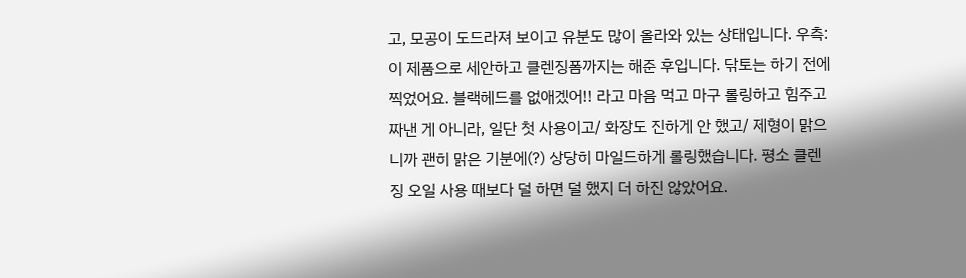고, 모공이 도드라져 보이고 유분도 많이 올라와 있는 상태입니다. 우측: 이 제품으로 세안하고 클렌징폼까지는 해준 후입니다. 닦토는 하기 전에 찍었어요. 블랙헤드를 없애겠어!! 라고 마음 먹고 마구 롤링하고 힘주고 짜낸 게 아니라, 일단 첫 사용이고/ 화장도 진하게 안 했고/ 제형이 맑으니까 괜히 맑은 기분에(?) 상당히 마일드하게 롤링했습니다. 평소 클렌징 오일 사용 때보다 덜 하면 덜 했지 더 하진 않았어요.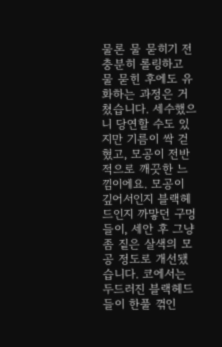물론 물 묻히기 전 충분히 롤링하고 물 묻힌 후에도 유화하는 과정은 거쳤습니다. 세수했으니 당연할 수도 있지만 기름이 싹 걷혔고, 모공이 전반적으로 깨끗한 느낌이에요. 모공이 깊어서인지 블랙헤드인지 까맣던 구멍들이, 세안 후 그냥 좀 짙은 살색의 모공 정도로 개선됐습니다. 코에서는 두드러진 블랙헤드들이 한풀 꺾인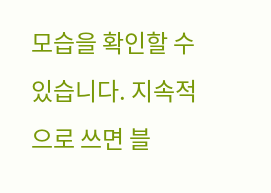모습을 확인할 수 있습니다. 지속적으로 쓰면 블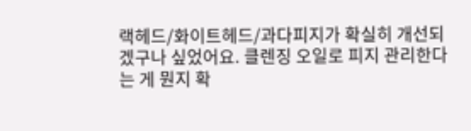랙헤드/화이트헤드/과다피지가 확실히 개선되겠구나 싶었어요. 클렌징 오일로 피지 관리한다는 게 뭔지 확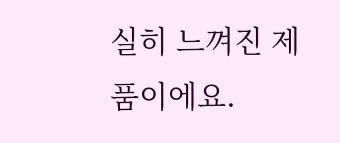실히 느껴진 제품이에요.